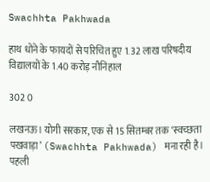Swachhta Pakhwada

हाथ धोने के फायदों से परिचित हुए 1.32 लाख परिषदीय विद्यालयों के 1.40 करोड़ नौनिहाल

302 0

लखनऊ। योगी सरकार, एक से 15 सितम्बर तक ‘स्वच्छता पखवाड़ा’ (Swachhta Pakhwada) मना रही है। पहली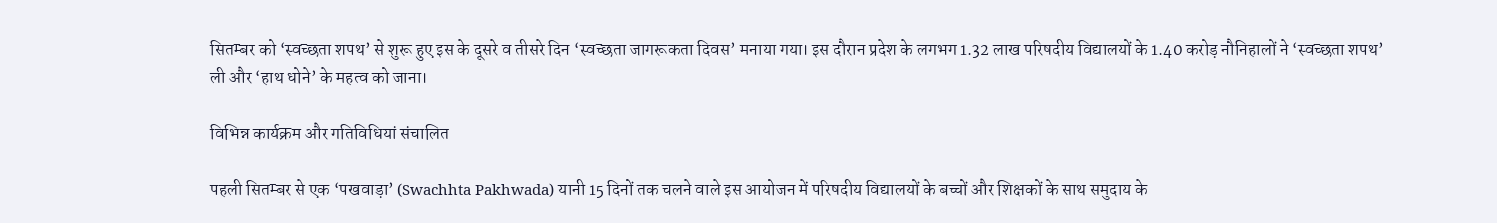सितम्बर को ‘स्वच्छता शपथ’ से शुरू हुए इस के दूसरे व तीसरे दिन ‘स्वच्छता जागरूकता दिवस’ मनाया गया। इस दौरान प्रदेश के लगभग 1.32 लाख परिषदीय विद्यालयों के 1.40 करोड़ नौनिहालों ने ‘स्वच्छता शपथ’ ली और ‘हाथ धोने’ के महत्व को जाना।

विभिन्न कार्यक्रम और गतिविधियां संचालित

पहली सितम्बर से एक ‘पखवाड़ा’ (Swachhta Pakhwada) यानी 15 दिनों तक चलने वाले इस आयोजन में परिषदीय विद्यालयों के बच्चों और शिक्षकों के साथ समुदाय के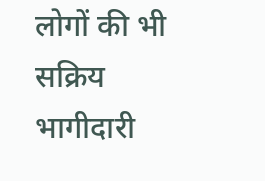लोगों की भी सक्रिय भागीदारी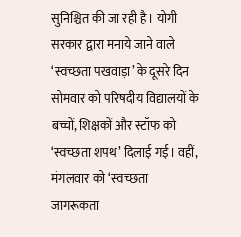सुनिश्चित की जा रही है। योगी सरकार द्वारा मनाये जाने वाले ‘स्वच्छता पखवाड़ा’ के दूसरे दिन सोमवार को परिषदीय विद्यालयों के बच्चों, शिक्षकों और स्टॉफ को ‘स्वच्छता शपथ’ दिलाई गई। वहीं, मंगलवार को ‘स्वच्छता जागरूकता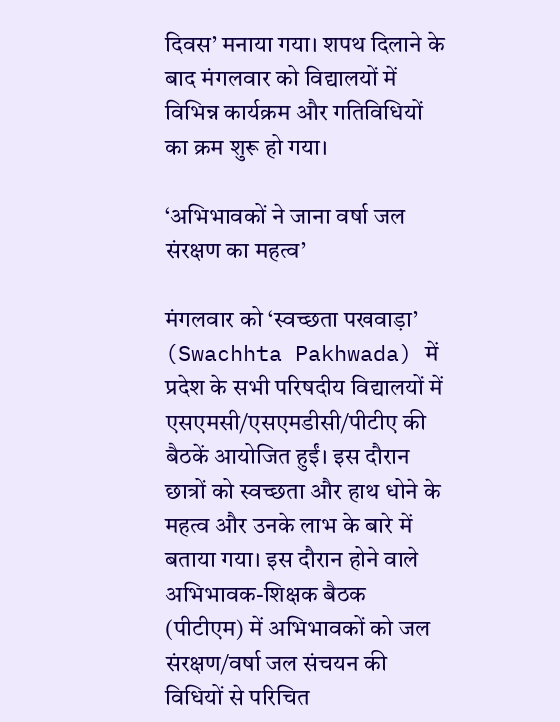दिवस’ मनाया गया। शपथ दिलाने के बाद मंगलवार को विद्यालयों में विभिन्न कार्यक्रम और गतिविधियों का क्रम शुरू हो गया।

‘अभिभावकों ने जाना वर्षा जल संरक्षण का महत्व’

मंगलवार को ‘स्वच्छता पखवाड़ा’ (Swachhta Pakhwada) में प्रदेश के सभी परिषदीय विद्यालयों में एसएमसी/एसएमडीसी/पीटीए की बैठकें आयोजित हुईं। इस दौरान छात्रों को स्वच्छता और हाथ धोने के महत्व और उनके लाभ के बारे में बताया गया। इस दौरान होने वाले अभिभावक-शिक्षक बैठक (पीटीएम) में अभिभावकों को जल संरक्षण/वर्षा जल संचयन की विधियों से परिचित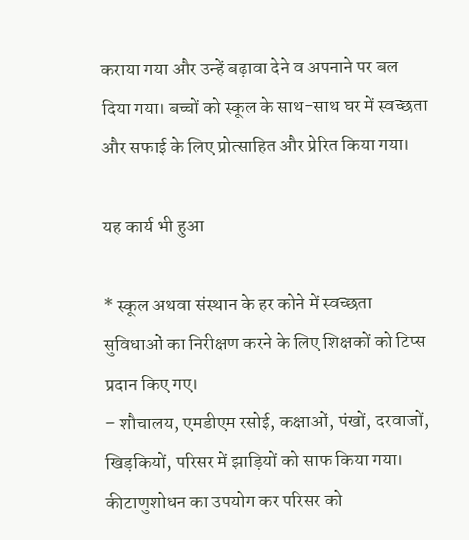कराया गया और उन्हें बढ़ावा देने व अपनाने पर बल दिया गया। बच्चों को स्कूल के साथ-साथ घर में स्वच्छता और सफाई के लिए प्रोत्साहित और प्रेरित किया गया।

यह कार्य भी हुआ

* स्कूल अथवा संस्थान के हर कोने में स्वच्छता सुविधाओं का निरीक्षण करने के लिए शिक्षकों को टिप्स प्रदान किए गए।
– शौचालय, एमडीएम रसोई, कक्षाओं, पंखों, दरवाजों, खिड़कियों, परिसर में झाड़ियों को साफ किया गया। कीटाणुशोधन का उपयोग कर परिसर को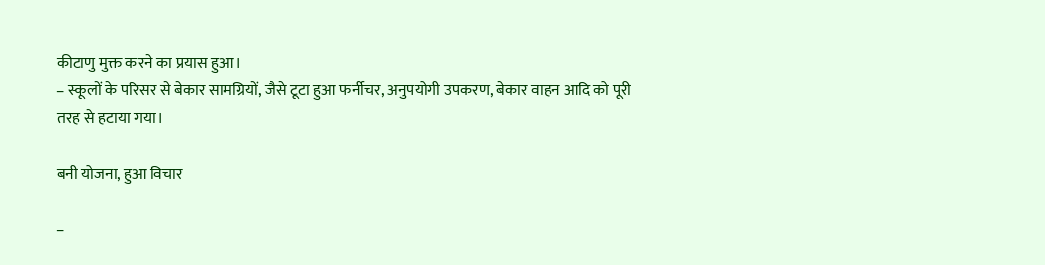कीटाणु मुक्त करने का प्रयास हुआ।
– स्कूलों के परिसर से बेकार सामग्रियों, जैसे टूटा हुआ फर्नीचर, अनुपयोगी उपकरण, बेकार वाहन आदि को पूरी तरह से हटाया गया।

बनी योजना, हुआ विचार

–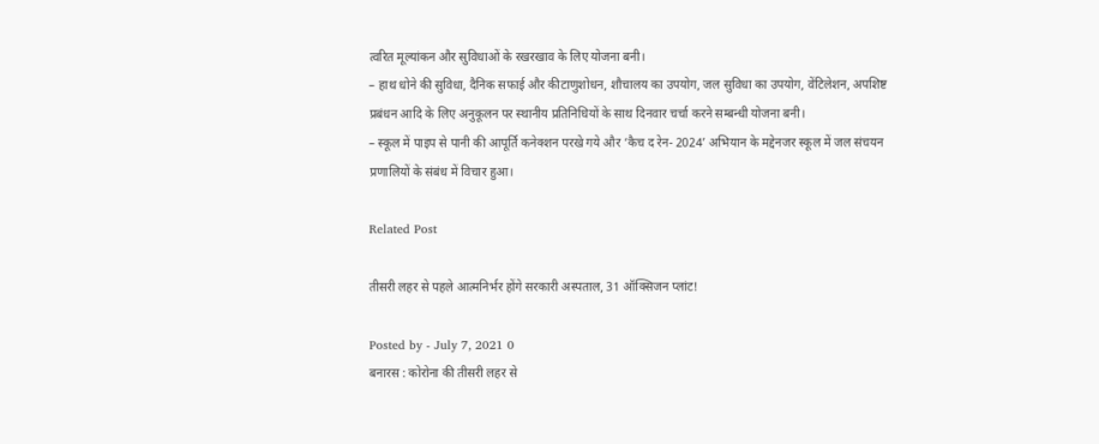त्वरित मूल्यांकन और सुविधाओं के रखरखाव के लिए योजना बनी।
– हाथ धोने की सुविधा, दैनिक सफाई और कीटाणुशोधन, शौचालय का उपयोग, जल सुविधा का उपयोग, वेंटिलेशन, अपशिष्ट प्रबंधन आदि के लिए अनुकूलन पर स्थानीय प्रतिनिधियों के साथ दिनवार चर्चा करने सम्बन्धी योजना बनी।
– स्कूल में पाइप से पानी की आपूर्ति कनेक्शन परखे गये और ‘कैच द रेन- 2024’ अभियान के मद्देनजर स्कूल में जल संचयन प्रणालियों के संबंध में विचार हुआ।

Related Post

तीसरी लहर से पहले आत्मनिर्भर होंगे सरकारी अस्पताल, 31 ऑक्सिजन प्लांट!

Posted by - July 7, 2021 0
बनारस : कोरोना की तीसरी लहर से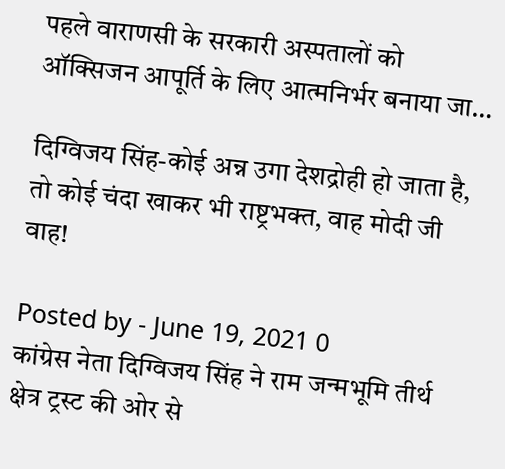पहले वाराणसी के सरकारी अस्पतालों को ऑक्सिजन आपूर्ति के लिए आत्मनिर्भर बनाया जा…

दिग्विजय सिंह-कोई अन्न उगा देशद्रोही हो जाता है, तो कोई चंदा खाकर भी राष्ट्रभक्त, वाह मोदी जी वाह!

Posted by - June 19, 2021 0
कांग्रेस नेता दिग्विजय सिंह ने राम जन्मभूमि तीर्थ क्षेत्र ट्रस्ट की ओर से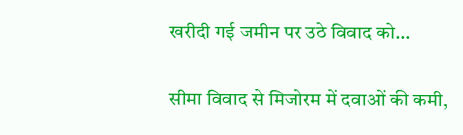खरीदी गई जमीन पर उठे विवाद को…

सीमा विवाद से मिजोरम में दवाओं की कमी,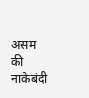असम की नाकेबंदी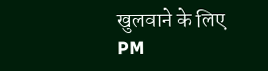खुलवाने के लिए PM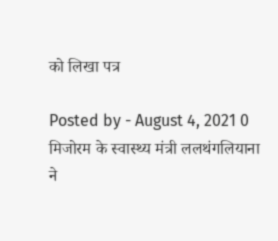को लिखा पत्र

Posted by - August 4, 2021 0
मिजोरम के स्वास्थ्य मंत्री ललथंगलियाना ने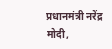प्रधानमंत्री नरेंद्र मोदी,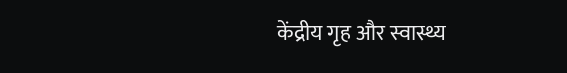केंद्रीय गृह और स्वास्थ्य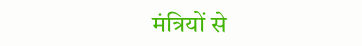मंत्रियों से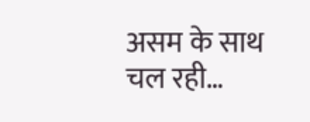असम के साथ चल रही…